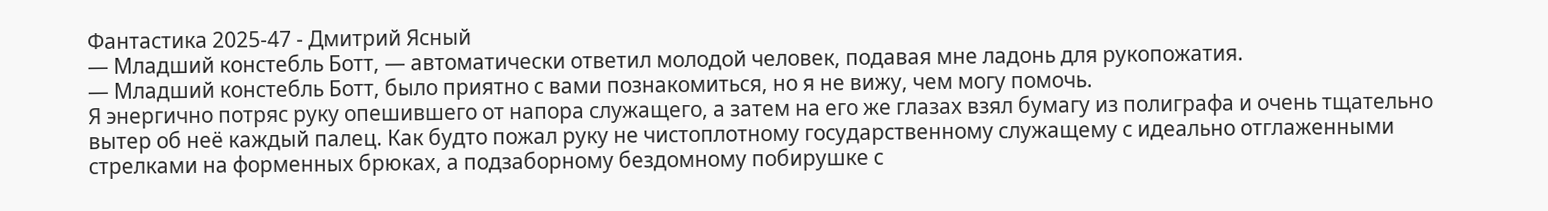Фантастика 2025-47 - Дмитрий Ясный
— Младший констебль Ботт, — автоматически ответил молодой человек, подавая мне ладонь для рукопожатия.
— Младший констебль Ботт, было приятно с вами познакомиться, но я не вижу, чем могу помочь.
Я энергично потряс руку опешившего от напора служащего, а затем на его же глазах взял бумагу из полиграфа и очень тщательно вытер об неё каждый палец. Как будто пожал руку не чистоплотному государственному служащему с идеально отглаженными стрелками на форменных брюках, а подзаборному бездомному побирушке с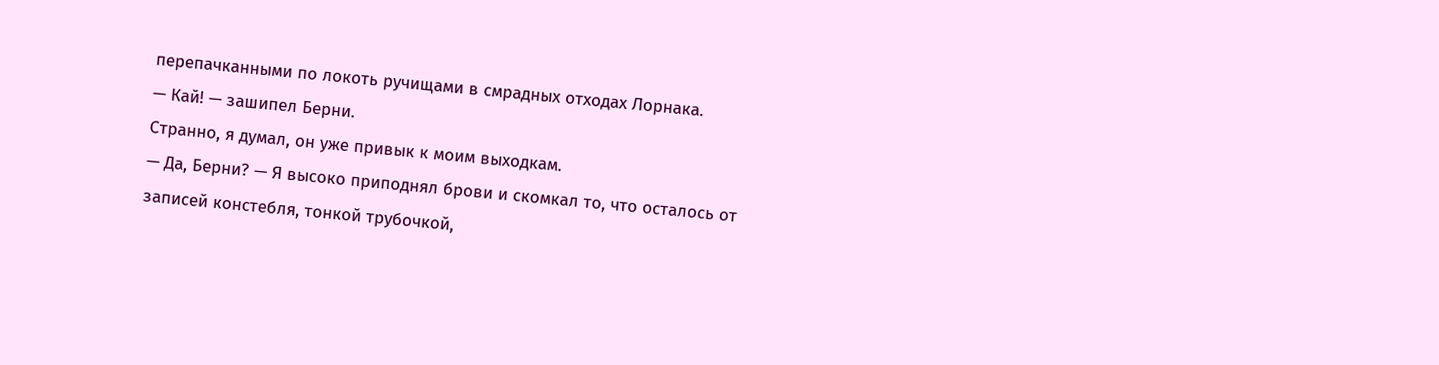перепачканными по локоть ручищами в смрадных отходах Лорнака.
— Кай! — зашипел Берни.
Странно, я думал, он уже привык к моим выходкам.
— Да, Берни? — Я высоко приподнял брови и скомкал то, что осталось от записей констебля, тонкой трубочкой,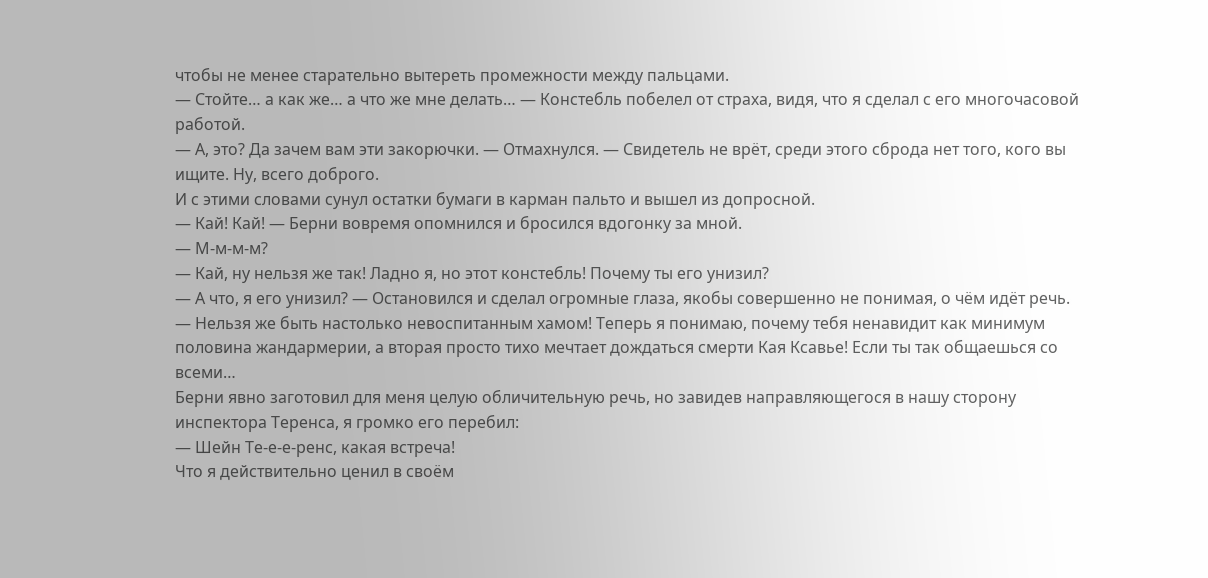чтобы не менее старательно вытереть промежности между пальцами.
— Стойте… а как же… а что же мне делать… — Констебль побелел от страха, видя, что я сделал с его многочасовой работой.
— А, это? Да зачем вам эти закорючки. — Отмахнулся. — Свидетель не врёт, среди этого сброда нет того, кого вы ищите. Ну, всего доброго.
И с этими словами сунул остатки бумаги в карман пальто и вышел из допросной.
— Кай! Кай! — Берни вовремя опомнился и бросился вдогонку за мной.
— М-м-м-м?
— Кай, ну нельзя же так! Ладно я, но этот констебль! Почему ты его унизил?
— А что, я его унизил? — Остановился и сделал огромные глаза, якобы совершенно не понимая, о чём идёт речь.
— Нельзя же быть настолько невоспитанным хамом! Теперь я понимаю, почему тебя ненавидит как минимум половина жандармерии, а вторая просто тихо мечтает дождаться смерти Кая Ксавье! Если ты так общаешься со всеми…
Берни явно заготовил для меня целую обличительную речь, но завидев направляющегося в нашу сторону инспектора Теренса, я громко его перебил:
— Шейн Те-е-е-ренс, какая встреча!
Что я действительно ценил в своём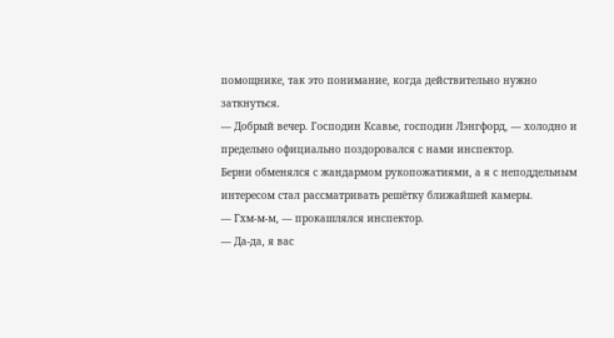помощнике, так это понимание, когда действительно нужно заткнуться.
— Добрый вечер. Господин Ксавье, господин Лэнгфорд, — холодно и предельно официально поздоровался с нами инспектор.
Берни обменялся с жандармом рукопожатиями, а я с неподдельным интересом стал рассматривать решётку ближайшей камеры.
— Гхм-м-м, — прокашлялся инспектор.
— Да-да, я вас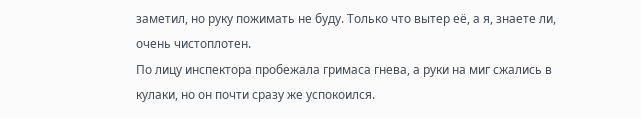заметил, но руку пожимать не буду. Только что вытер её, а я, знаете ли, очень чистоплотен.
По лицу инспектора пробежала гримаса гнева, а руки на миг сжались в кулаки, но он почти сразу же успокоился.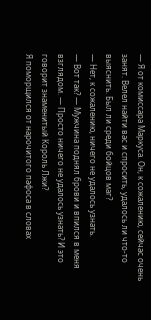— Я от комиссара Маркуса. Он, к сожалению, сейчас очень занят. Велел найти вас и спросить, удалось ли что-то выяснить. Был ли среди бойцов маг?
— Нет, к сожалению, ничего не удалось узнать.
— Вот так? — Мужчина поднял брови и впился в меня взглядом. — Просто ничего не удалось узнать? И это говорит знаменитый Король Лжи?
Я поморщился от нарочитого пафоса в словах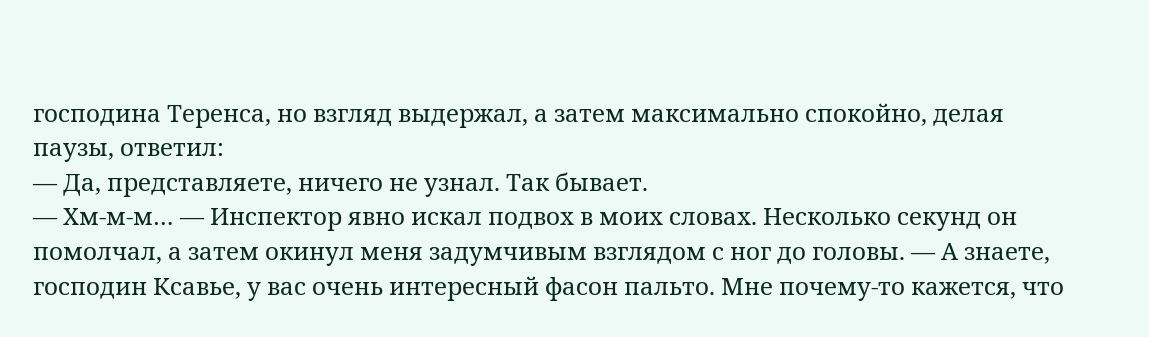господина Теренса, но взгляд выдержал, а затем максимально спокойно, делая паузы, ответил:
— Да, представляете, ничего не узнал. Так бывает.
— Хм-м-м… — Инспектор явно искал подвох в моих словах. Несколько секунд он помолчал, а затем окинул меня задумчивым взглядом с ног до головы. — А знаете, господин Ксавье, у вас очень интересный фасон пальто. Мне почему-то кажется, что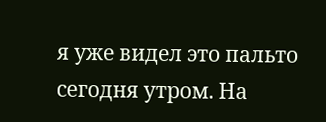я уже видел это пальто сегодня утром. На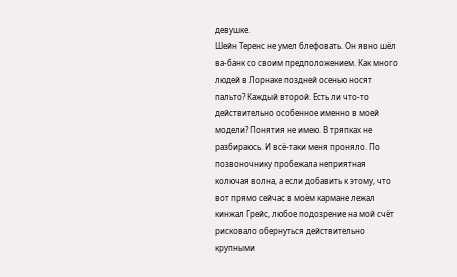девушке.
Шейн Теренс не умел блефовать. Он явно шёл ва-банк со своим предположением. Как много людей в Лорнаке поздней осенью носят пальто? Каждый второй. Есть ли что-то действительно особенное именно в моей модели? Понятия не имею. В тряпках не разбираюсь. И всё-таки меня проняло. По позвоночнику пробежала неприятная колючая волна, а если добавить к этому, что вот прямо сейчас в моём кармане лежал кинжал Грейс, любое подозрение на мой счёт рисковало обернуться действительно крупными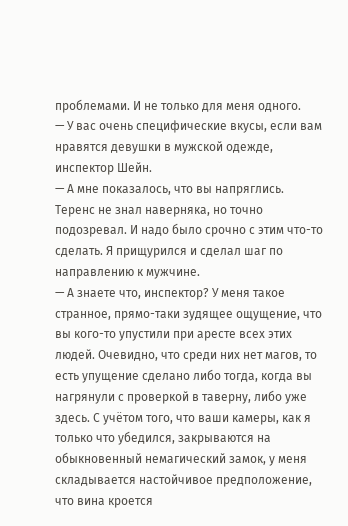проблемами. И не только для меня одного.
— У вас очень специфические вкусы, если вам нравятся девушки в мужской одежде, инспектор Шейн.
— А мне показалось, что вы напряглись.
Теренс не знал наверняка, но точно подозревал. И надо было срочно с этим что-то сделать. Я прищурился и сделал шаг по направлению к мужчине.
— А знаете что, инспектор? У меня такое странное, прямо-таки зудящее ощущение, что вы кого-то упустили при аресте всех этих людей. Очевидно, что среди них нет магов, то есть упущение сделано либо тогда, когда вы нагрянули с проверкой в таверну, либо уже здесь. С учётом того, что ваши камеры, как я только что убедился, закрываются на обыкновенный немагический замок, у меня складывается настойчивое предположение, что вина кроется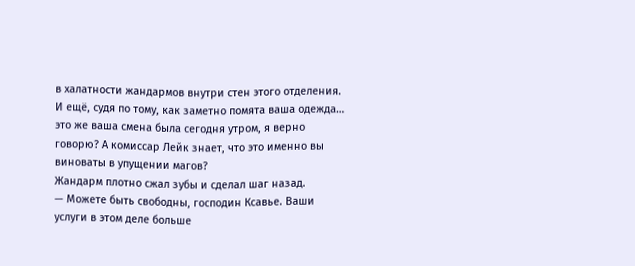в халатности жандармов внутри стен этого отделения. И ещё, судя по тому, как заметно помята ваша одежда… это же ваша смена была сегодня утром, я верно говорю? А комиссар Лейк знает, что это именно вы виноваты в упущении магов?
Жандарм плотно сжал зубы и сделал шаг назад.
— Можете быть свободны, господин Ксавье. Ваши услуги в этом деле больше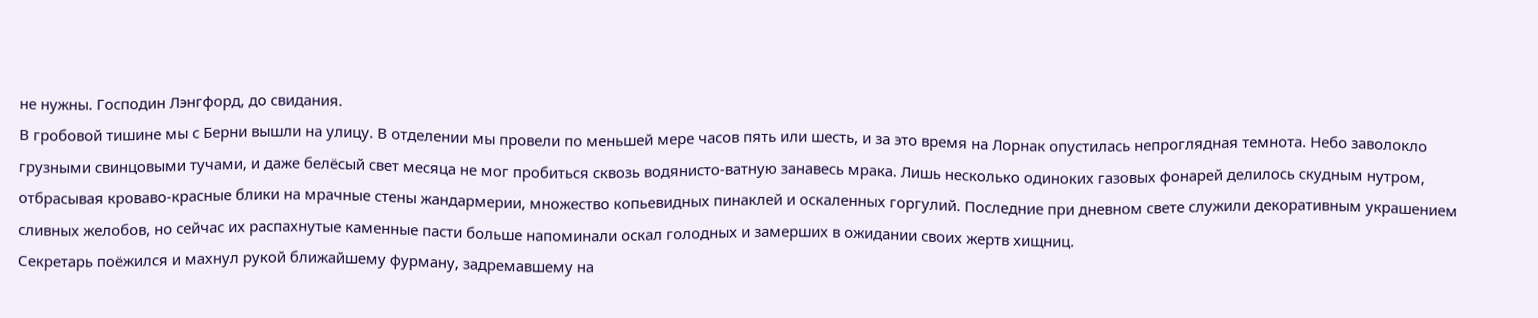не нужны. Господин Лэнгфорд, до свидания.
В гробовой тишине мы с Берни вышли на улицу. В отделении мы провели по меньшей мере часов пять или шесть, и за это время на Лорнак опустилась непроглядная темнота. Небо заволокло грузными свинцовыми тучами, и даже белёсый свет месяца не мог пробиться сквозь водянисто-ватную занавесь мрака. Лишь несколько одиноких газовых фонарей делилось скудным нутром, отбрасывая кроваво-красные блики на мрачные стены жандармерии, множество копьевидных пинаклей и оскаленных горгулий. Последние при дневном свете служили декоративным украшением сливных желобов, но сейчас их распахнутые каменные пасти больше напоминали оскал голодных и замерших в ожидании своих жертв хищниц.
Секретарь поёжился и махнул рукой ближайшему фурману, задремавшему на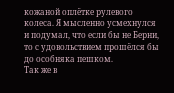кожаной оплётке рулевого колеса. Я мысленно усмехнулся и подумал, что если бы не Берни, то с удовольствием прошёлся бы до особняка пешком.
Так же в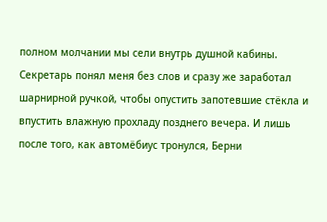полном молчании мы сели внутрь душной кабины. Секретарь понял меня без слов и сразу же заработал шарнирной ручкой, чтобы опустить запотевшие стёкла и впустить влажную прохладу позднего вечера. И лишь после того, как автомёбиус тронулся, Берни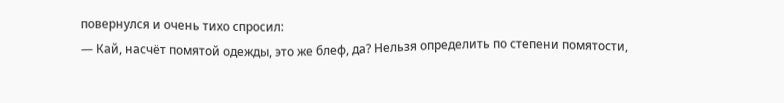повернулся и очень тихо спросил:
— Кай, насчёт помятой одежды, это же блеф, да? Нельзя определить по степени помятости,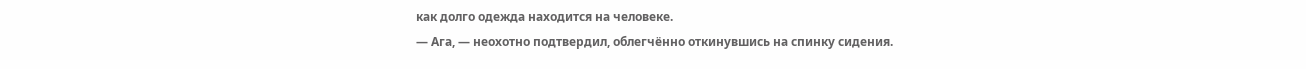как долго одежда находится на человеке.
— Ага, — неохотно подтвердил, облегчённо откинувшись на спинку сидения.